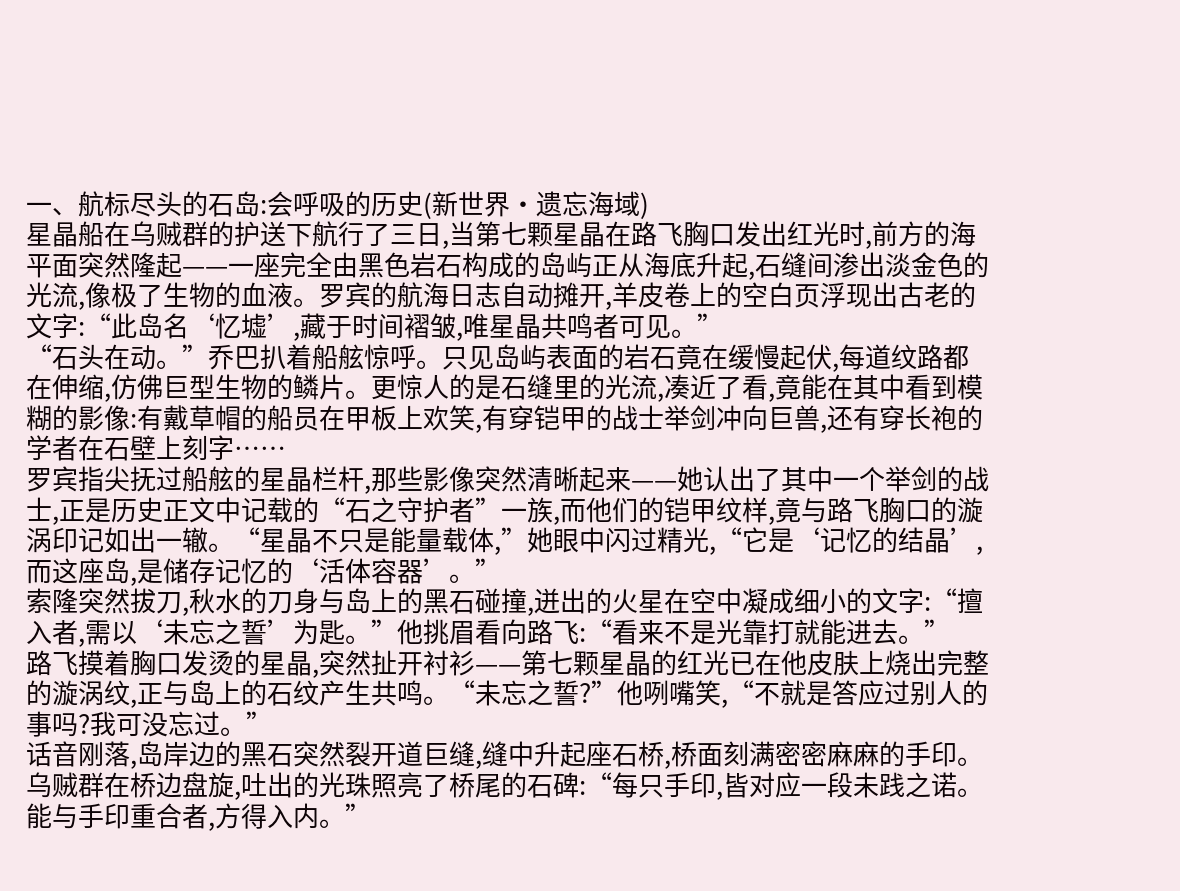一、航标尽头的石岛:会呼吸的历史(新世界·遗忘海域)
星晶船在乌贼群的护送下航行了三日,当第七颗星晶在路飞胸口发出红光时,前方的海平面突然隆起——一座完全由黑色岩石构成的岛屿正从海底升起,石缝间渗出淡金色的光流,像极了生物的血液。罗宾的航海日志自动摊开,羊皮卷上的空白页浮现出古老的文字:“此岛名‘忆墟’,藏于时间褶皱,唯星晶共鸣者可见。”
“石头在动。”乔巴扒着船舷惊呼。只见岛屿表面的岩石竟在缓慢起伏,每道纹路都在伸缩,仿佛巨型生物的鳞片。更惊人的是石缝里的光流,凑近了看,竟能在其中看到模糊的影像:有戴草帽的船员在甲板上欢笑,有穿铠甲的战士举剑冲向巨兽,还有穿长袍的学者在石壁上刻字……
罗宾指尖抚过船舷的星晶栏杆,那些影像突然清晰起来——她认出了其中一个举剑的战士,正是历史正文中记载的“石之守护者”一族,而他们的铠甲纹样,竟与路飞胸口的漩涡印记如出一辙。“星晶不只是能量载体,”她眼中闪过精光,“它是‘记忆的结晶’,而这座岛,是储存记忆的‘活体容器’。”
索隆突然拔刀,秋水的刀身与岛上的黑石碰撞,迸出的火星在空中凝成细小的文字:“擅入者,需以‘未忘之誓’为匙。”他挑眉看向路飞:“看来不是光靠打就能进去。”
路飞摸着胸口发烫的星晶,突然扯开衬衫——第七颗星晶的红光已在他皮肤上烧出完整的漩涡纹,正与岛上的石纹产生共鸣。“未忘之誓?”他咧嘴笑,“不就是答应过别人的事吗?我可没忘过。”
话音刚落,岛岸边的黑石突然裂开道巨缝,缝中升起座石桥,桥面刻满密密麻麻的手印。乌贼群在桥边盘旋,吐出的光珠照亮了桥尾的石碑:“每只手印,皆对应一段未践之诺。能与手印重合者,方得入内。”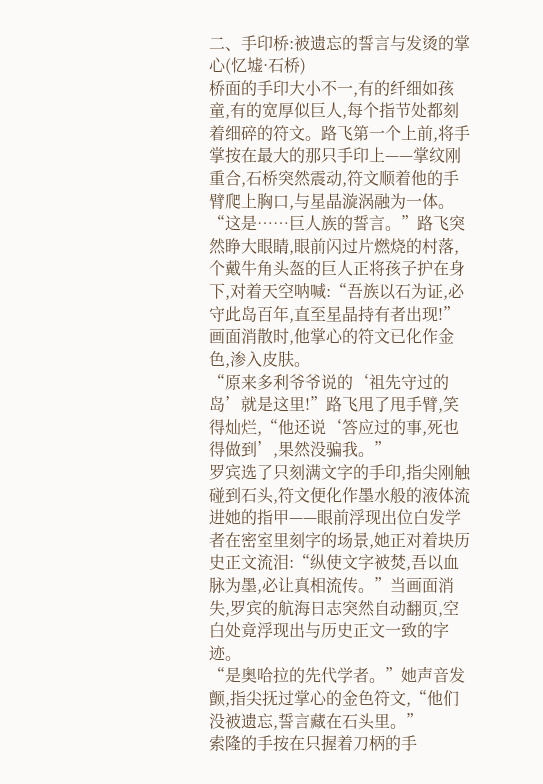二、手印桥:被遗忘的誓言与发烫的掌心(忆墟·石桥)
桥面的手印大小不一,有的纤细如孩童,有的宽厚似巨人,每个指节处都刻着细碎的符文。路飞第一个上前,将手掌按在最大的那只手印上——掌纹刚重合,石桥突然震动,符文顺着他的手臂爬上胸口,与星晶漩涡融为一体。
“这是……巨人族的誓言。”路飞突然睁大眼睛,眼前闪过片燃烧的村落,个戴牛角头盔的巨人正将孩子护在身下,对着天空呐喊:“吾族以石为证,必守此岛百年,直至星晶持有者出现!”画面消散时,他掌心的符文已化作金色,渗入皮肤。
“原来多利爷爷说的‘祖先守过的岛’就是这里!”路飞甩了甩手臂,笑得灿烂,“他还说‘答应过的事,死也得做到’,果然没骗我。”
罗宾选了只刻满文字的手印,指尖刚触碰到石头,符文便化作墨水般的液体流进她的指甲——眼前浮现出位白发学者在密室里刻字的场景,她正对着块历史正文流泪:“纵使文字被焚,吾以血脉为墨,必让真相流传。”当画面消失,罗宾的航海日志突然自动翻页,空白处竟浮现出与历史正文一致的字迹。
“是奥哈拉的先代学者。”她声音发颤,指尖抚过掌心的金色符文,“他们没被遗忘,誓言藏在石头里。”
索隆的手按在只握着刀柄的手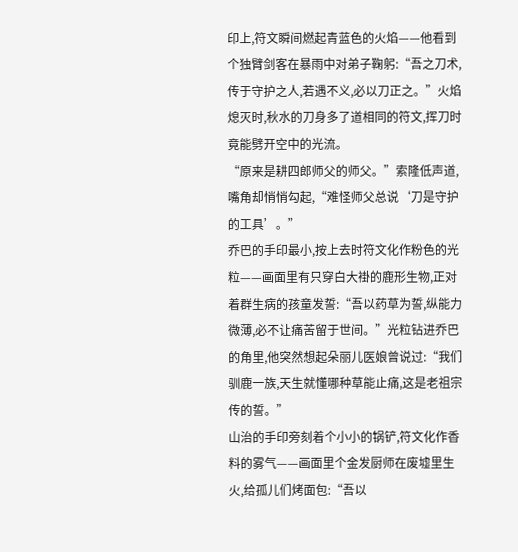印上,符文瞬间燃起青蓝色的火焰——他看到个独臂剑客在暴雨中对弟子鞠躬:“吾之刀术,传于守护之人,若遇不义,必以刀正之。”火焰熄灭时,秋水的刀身多了道相同的符文,挥刀时竟能劈开空中的光流。
“原来是耕四郎师父的师父。”索隆低声道,嘴角却悄悄勾起,“难怪师父总说‘刀是守护的工具’。”
乔巴的手印最小,按上去时符文化作粉色的光粒——画面里有只穿白大褂的鹿形生物,正对着群生病的孩童发誓:“吾以药草为誓,纵能力微薄,必不让痛苦留于世间。”光粒钻进乔巴的角里,他突然想起朵丽儿医娘曾说过:“我们驯鹿一族,天生就懂哪种草能止痛,这是老祖宗传的誓。”
山治的手印旁刻着个小小的锅铲,符文化作香料的雾气——画面里个金发厨师在废墟里生火,给孤儿们烤面包:“吾以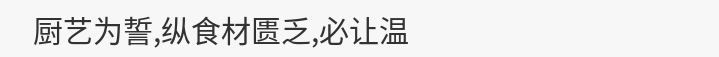厨艺为誓,纵食材匮乏,必让温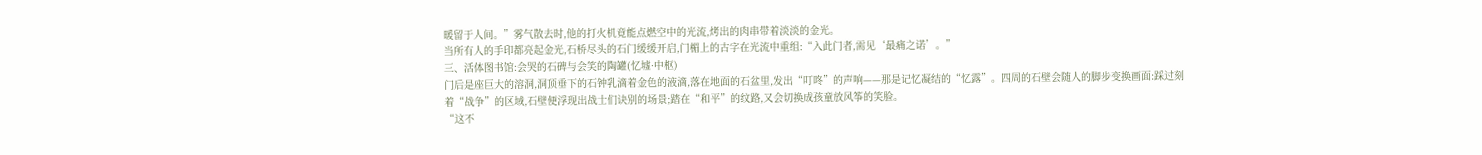暖留于人间。”雾气散去时,他的打火机竟能点燃空中的光流,烤出的肉串带着淡淡的金光。
当所有人的手印都亮起金光,石桥尽头的石门缓缓开启,门楣上的古字在光流中重组:“入此门者,需见‘最痛之诺’。”
三、活体图书馆:会哭的石碑与会笑的陶罐(忆墟·中枢)
门后是座巨大的溶洞,洞顶垂下的石钟乳滴着金色的液滴,落在地面的石盆里,发出“叮咚”的声响——那是记忆凝结的“忆露”。四周的石壁会随人的脚步变换画面:踩过刻着“战争”的区域,石壁便浮现出战士们诀别的场景;踏在“和平”的纹路,又会切换成孩童放风筝的笑脸。
“这不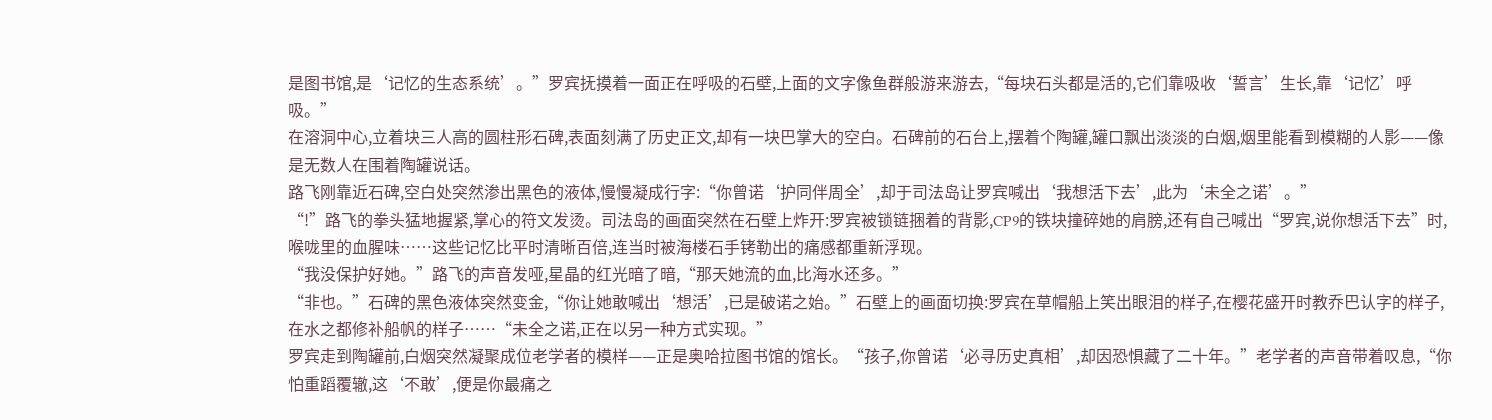是图书馆,是‘记忆的生态系统’。”罗宾抚摸着一面正在呼吸的石壁,上面的文字像鱼群般游来游去,“每块石头都是活的,它们靠吸收‘誓言’生长,靠‘记忆’呼吸。”
在溶洞中心,立着块三人高的圆柱形石碑,表面刻满了历史正文,却有一块巴掌大的空白。石碑前的石台上,摆着个陶罐,罐口飘出淡淡的白烟,烟里能看到模糊的人影——像是无数人在围着陶罐说话。
路飞刚靠近石碑,空白处突然渗出黑色的液体,慢慢凝成行字:“你曾诺‘护同伴周全’,却于司法岛让罗宾喊出‘我想活下去’,此为‘未全之诺’。”
“!”路飞的拳头猛地握紧,掌心的符文发烫。司法岛的画面突然在石壁上炸开:罗宾被锁链捆着的背影,CP9的铁块撞碎她的肩膀,还有自己喊出“罗宾,说你想活下去”时,喉咙里的血腥味……这些记忆比平时清晰百倍,连当时被海楼石手铐勒出的痛感都重新浮现。
“我没保护好她。”路飞的声音发哑,星晶的红光暗了暗,“那天她流的血,比海水还多。”
“非也。”石碑的黑色液体突然变金,“你让她敢喊出‘想活’,已是破诺之始。”石壁上的画面切换:罗宾在草帽船上笑出眼泪的样子,在樱花盛开时教乔巴认字的样子,在水之都修补船帆的样子……“未全之诺,正在以另一种方式实现。”
罗宾走到陶罐前,白烟突然凝聚成位老学者的模样——正是奥哈拉图书馆的馆长。“孩子,你曾诺‘必寻历史真相’,却因恐惧藏了二十年。”老学者的声音带着叹息,“你怕重蹈覆辙,这‘不敢’,便是你最痛之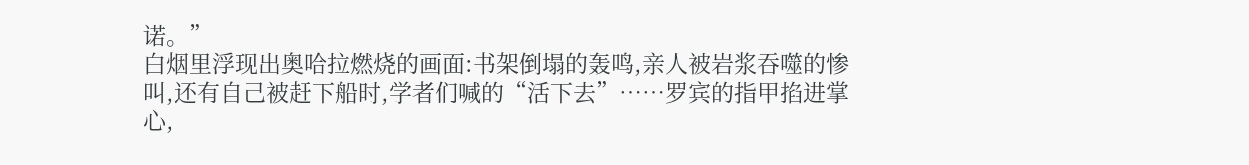诺。”
白烟里浮现出奥哈拉燃烧的画面:书架倒塌的轰鸣,亲人被岩浆吞噬的惨叫,还有自己被赶下船时,学者们喊的“活下去”……罗宾的指甲掐进掌心,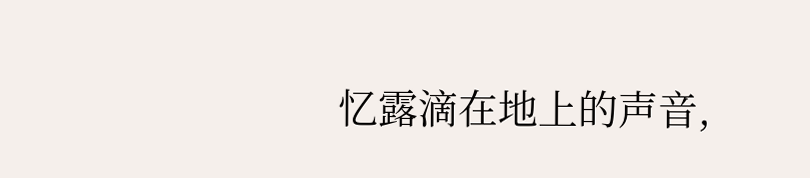忆露滴在地上的声音,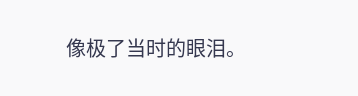像极了当时的眼泪。